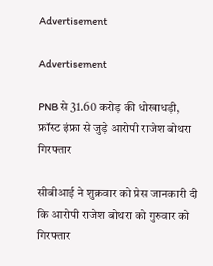Advertisement

Advertisement

PNB से 31.60 करोड़ की धोखाधड़ी, फ्रॉस्ट इंफ्रा से जुड़े आरोपी राजेश बोथरा गिरफ्तार

सीबीआई ने शुक्रवार को प्रेस जानकारी दी कि आरोपी राजेश बोथरा को गुरुवार को गिरफ्तार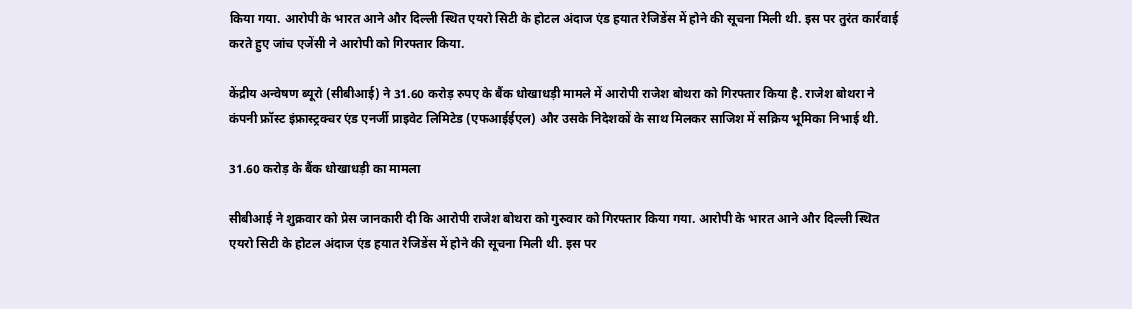किया गया. आरोपी के भारत आने और दिल्ली स्थित एयरो सिटी के होटल अंदाज एंड हयात रेजिडेंस में होने की सूचना मिली थी. इस पर तुरंत कार्रवाई करते हुए जांच एजेंसी ने आरोपी को गिरफ्तार किया.

केंद्रीय अन्वेषण ब्यूरो (सीबीआई) ने 31.60 करोड़ रुपए के बैंक धोखाधड़ी मामले में आरोपी राजेश बोथरा को गिरफ्तार किया है. राजेश बोथरा ने कंपनी फ्रॉस्ट इंफ्रास्ट्रक्चर एंड एनर्जी प्राइवेट लिमिटेड (एफआईईएल) और उसके निदेशकों के साथ मिलकर साजिश में सक्रिय भूमिका निभाई थी.

31.60 करोड़ के बैंक धोखाधड़ी का मामला

सीबीआई ने शुक्रवार को प्रेस जानकारी दी कि आरोपी राजेश बोथरा को गुरुवार को गिरफ्तार किया गया. आरोपी के भारत आने और दिल्ली स्थित एयरो सिटी के होटल अंदाज एंड हयात रेजिडेंस में होने की सूचना मिली थी. इस पर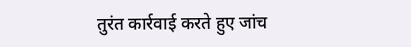तुरंत कार्रवाई करते हुए जांच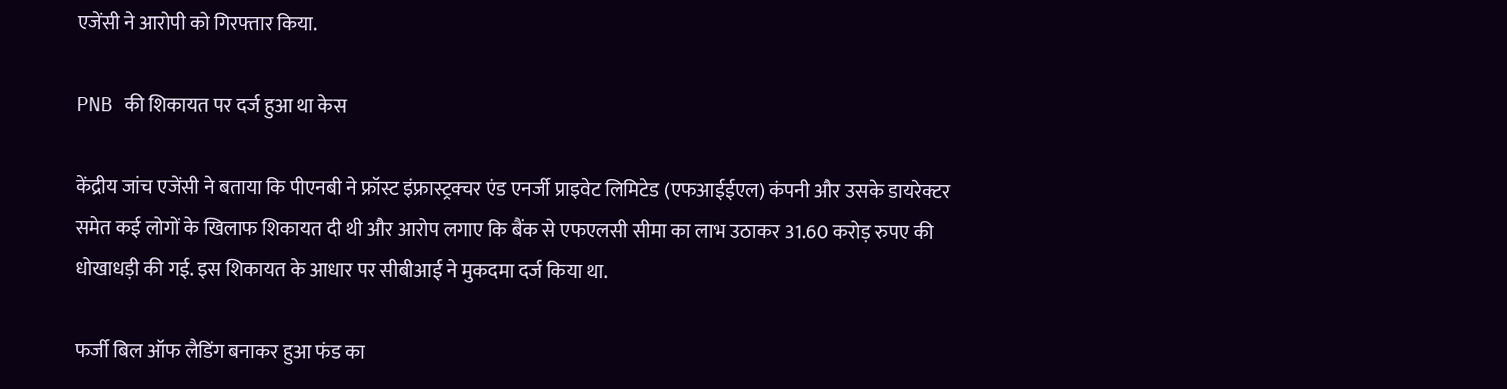एजेंसी ने आरोपी को गिरफ्तार किया.

PNB की शिकायत पर दर्ज हुआ था केस

केंद्रीय जांच एजेंसी ने बताया कि पीएनबी ने फ्रॉस्ट इंफ्रास्ट्रक्चर एंड एनर्जी प्राइवेट लिमिटेड (एफआईईएल) कंपनी और उसके डायरेक्टर समेत कई लोगों के खिलाफ शिकायत दी थी और आरोप लगाए कि बैंक से एफएलसी सीमा का लाभ उठाकर 31.60 करोड़ रुपए की धोखाधड़ी की गई. इस शिकायत के आधार पर सीबीआई ने मुकदमा दर्ज किया था.

फर्जी बिल ऑफ लैडिंग बनाकर हुआ फंड का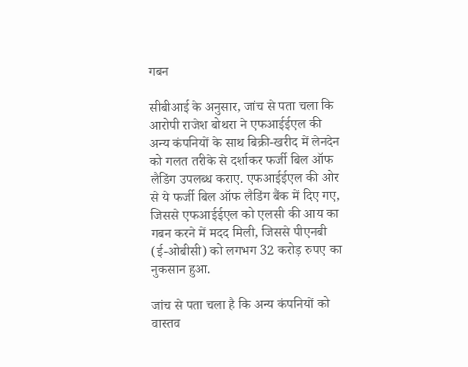गबन

सीबीआई के अनुसार, जांच से पता चला कि आरोपी राजेश बोथरा ने एफआईईएल की अन्य कंपनियों के साथ बिक्री-खरीद में लेनदेन को गलत तरीके से दर्शाकर फर्जी बिल ऑफ लैडिंग उपलब्ध कराए. एफआईईएल की ओर से ये फर्जी बिल ऑफ लैडिंग बैंक में दिए गए, जिससे एफआईईएल को एलसी की आय का गबन करने में मदद मिली, जिससे पीएनबी (ई-ओबीसी) को लगभग 32 करोड़ रुपए का नुकसान हुआ.

जांच से पता चला है कि अन्य कंपनियों को वास्तव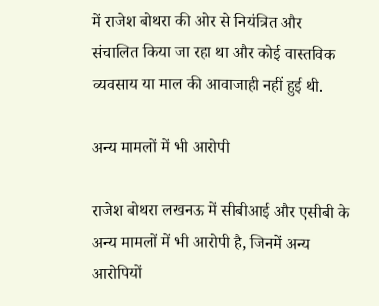में राजेश बोथरा की ओर से नियंत्रित और संचालित किया जा रहा था और कोई वास्तविक व्यवसाय या माल की आवाजाही नहीं हुई थी.

अन्य मामलों में भी आरोपी

राजेश बोथरा लखनऊ में सीबीआई और एसीबी के अन्य मामलों में भी आरोपी है, जिनमें अन्य आरोपियों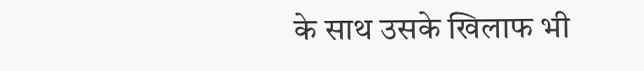के साथ उसके खिलाफ भी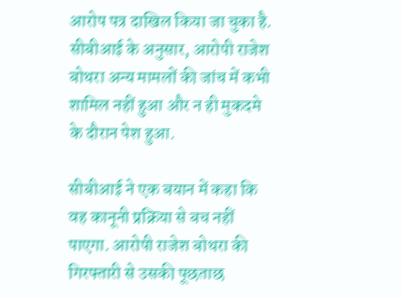आरोप पत्र दाखिल किया जा चुका है. सीबीआई के अनुसार, आरोपी राजेश बोथरा अन्य मामलों की जांच में कभी शामिल नहीं हुआ और न ही मुकदमे के दौरान पेश हुआ.

सीबीआई ने एक बयान में कहा कि वह कानूनी प्रक्रिया से बच नहीं पाएगा. आरोपी राजेश बोथरा की गिरफ्तारी से उसकी पूछताछ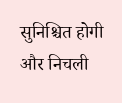सुनिश्चित होगी और निचली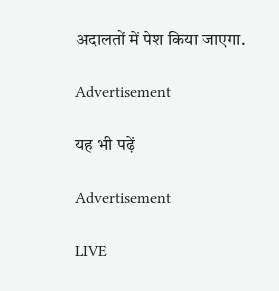अदालतों में पेश किया जाएगा.

Advertisement

यह भी पढ़ें

Advertisement

LIVE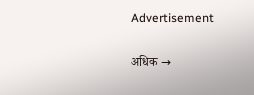Advertisement

अधिक →